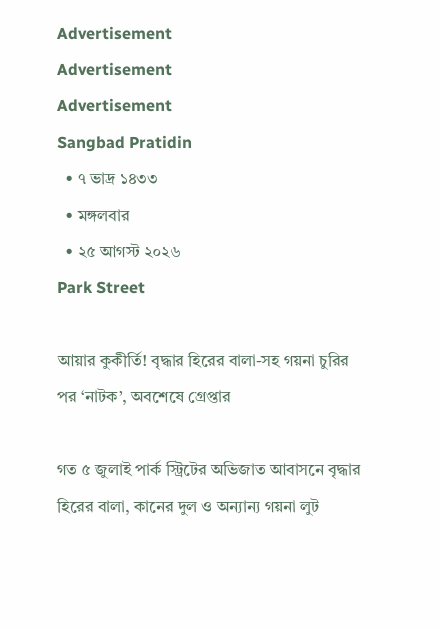Advertisement
Advertisement
Advertisement
Sangbad Pratidin
  • ৭ ভাদ্র ১৪৩৩
  • মঙ্গলবার
  • ২৫ আগস্ট ২০২৬
Park Street

আয়ার কুকীর্তি! বৃদ্ধার হিরের বালা-সহ গয়না চুরির পর ‘নাটক’, অবশেষে গ্রেপ্তার

গত ৫ জুলাই পার্ক স্ট্রিটের অভিজাত আবাসনে বৃদ্ধার হিরের বালা, কানের দুল ও অন্যান্য গয়না লুট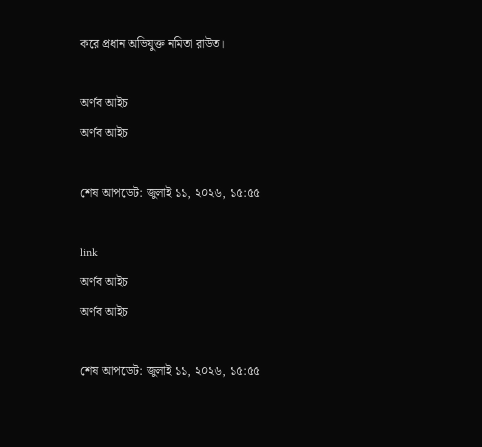করে প্রধান অভিযুক্ত নমিতা রাউত।

অর্ণব আইচ
অর্ণব আইচ

শেষ আপডেট: জুলাই ১১, ২০২৬, ১৫:৫৫

link
অর্ণব আইচ
অর্ণব আইচ

শেষ আপডেট: জুলাই ১১, ২০২৬, ১৫:৫৫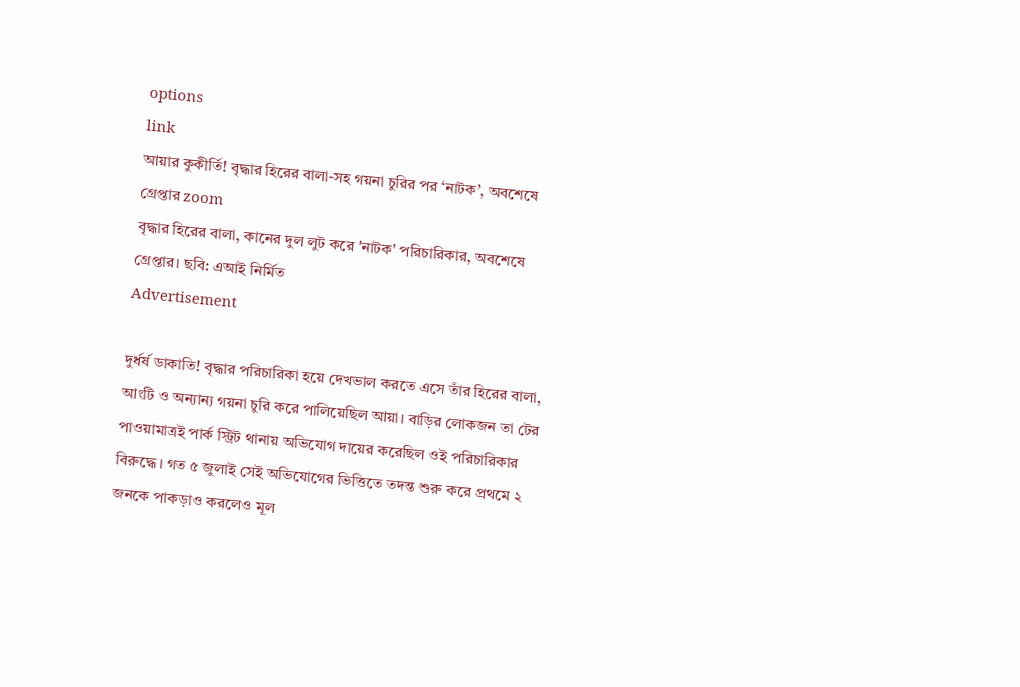options
link
আয়ার কুকীর্তি! বৃদ্ধার হিরের বালা-সহ গয়না চুরির পর ‘নাটক’, অবশেষে গ্রেপ্তার zoom
বৃদ্ধার হিরের বালা, কানের দুল লুট করে 'নাটক' পরিচারিকার, অবশেষে গ্রেপ্তার। ছবি: এআই নির্মিত
Advertisement

দুর্ধর্ষ ডাকাতি! বৃদ্ধার পরিচারিকা হয়ে দেখভাল করতে এসে তাঁর হিরের বালা, আংটি ও অন্যান্য গয়না চুরি করে পালিয়েছিল আয়া। বাড়ির লোকজন তা টের পাওয়ামাত্রই পার্ক স্ট্রিট থানায় অভিযোগ দায়ের করেছিল ওই পরিচারিকার বিরুদ্ধে। গত ৫ জুলাই সেই অভিযোগের ভিত্তিতে তদন্ত শুরু করে প্রথমে ২ জনকে পাকড়াও করলেও মূল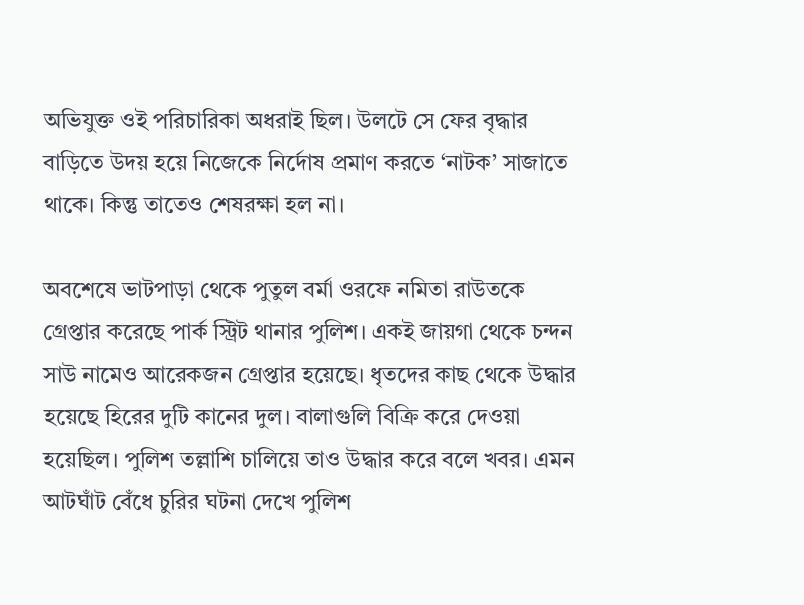অভিযুক্ত ওই পরিচারিকা অধরাই ছিল। উলটে সে ফের বৃদ্ধার বাড়িতে উদয় হয়ে নিজেকে নির্দোষ প্রমাণ করতে ‘নাটক’ সাজাতে থাকে। কিন্তু তাতেও শেষরক্ষা হল না।

অবশেষে ভাটপাড়া থেকে পুতুল বর্মা ওরফে নমিতা রাউতকে গ্রেপ্তার করেছে পার্ক স্ট্রিট থানার পুলিশ। একই জায়গা থেকে চন্দন সাউ নামেও আরেকজন গ্রেপ্তার হয়েছে। ধৃতদের কাছ থেকে উদ্ধার হয়েছে হিরের দুটি কানের দুল। বালাগুলি বিক্রি করে দেওয়া হয়েছিল। পুলিশ তল্লাশি চালিয়ে তাও উদ্ধার করে বলে খবর। এমন আটঘাঁট বেঁধে চুরির ঘটনা দেখে পুলিশ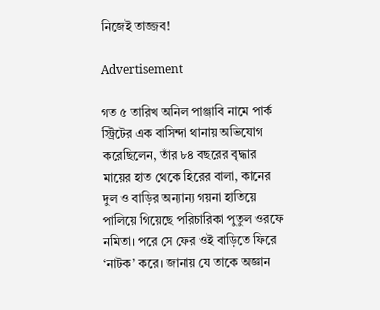নিজেই তাজ্জব!

Advertisement

গত ৫ তারিখ অনিল পাঞ্জাবি নামে পার্ক স্ট্রিটের এক বাসিন্দা থানায় অভিযোগ করেছিলেন, তাঁর ৮৪ বছরের বৃদ্ধার মায়ের হাত থেকে হিরের বালা, কানের দুল ও বাড়ির অন্যান্য গয়না হাতিয়ে পালিয়ে গিয়েছে পরিচারিকা পুতুল ওরফে নমিতা। পরে সে ফের ওই বাড়িতে ফিরে ‘নাটক’ করে। জানায় যে তাকে অজ্ঞান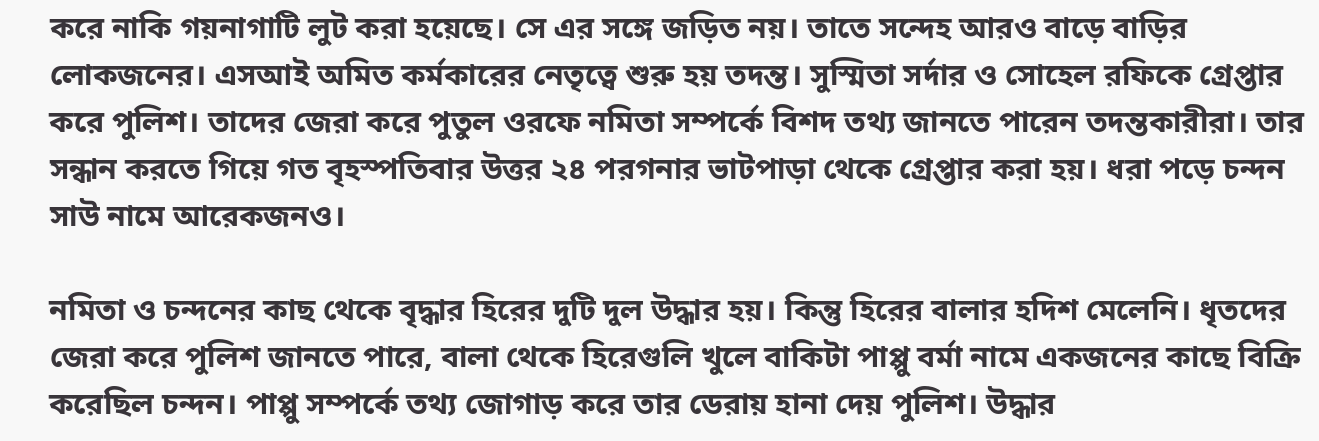করে নাকি গয়নাগাটি লুট করা হয়েছে। সে এর সঙ্গে জড়িত নয়। তাতে সন্দেহ আরও বাড়ে বাড়ির লোকজনের। এসআই অমিত কর্মকারের নেতৃত্বে শুরু হয় তদন্ত। সুস্মিতা সর্দার ও সোহেল রফিকে গ্রেপ্তার করে পুলিশ। তাদের জেরা করে পুতুল ওরফে নমিতা সম্পর্কে বিশদ তথ্য জানতে পারেন তদন্তকারীরা। তার সন্ধান করতে গিয়ে গত বৃহস্পতিবার উত্তর ২৪ পরগনার ভাটপাড়া থেকে গ্রেপ্তার করা হয়। ধরা পড়ে চন্দন সাউ নামে আরেকজনও।

নমিতা ও চন্দনের কাছ থেকে বৃদ্ধার হিরের দুটি দুল উদ্ধার হয়। কিন্তু হিরের বালার হদিশ মেলেনি। ধৃতদের জেরা করে পুলিশ জানতে পারে, বালা থেকে হিরেগুলি খুলে বাকিটা পাপ্পু বর্মা নামে একজনের কাছে বিক্রি করেছিল চন্দন। পাপ্পু সম্পর্কে তথ্য জোগাড় করে তার ডেরায় হানা দেয় পুলিশ। উদ্ধার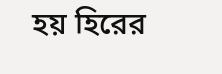হয় হিরের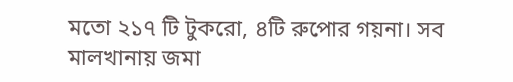মতো ২১৭ টি টুকরো, ৪টি রুপোর গয়না। সব মালখানায় জমা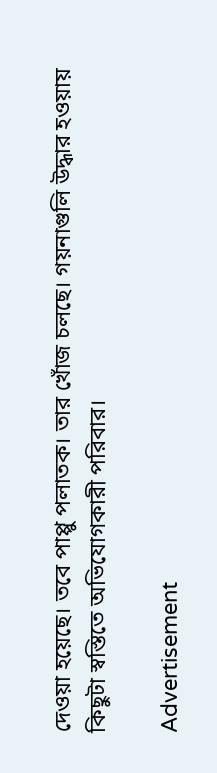দেওয়া হয়েছে। তবে পাপ্পু পলাতক। তার খোঁজ চলছে। গয়নাগুলি উদ্ধার হওয়ায় কিছুটা স্বস্তিতে অভিযোগকারী পরিবার।

Advertisement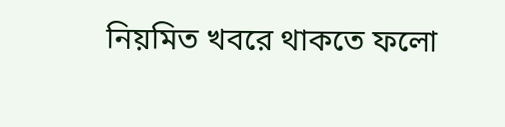নিয়মিত খবরে থাকতে ফলো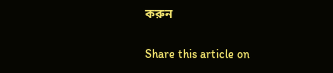করুন

Share this article on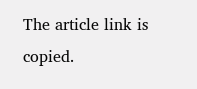The article link is copied.